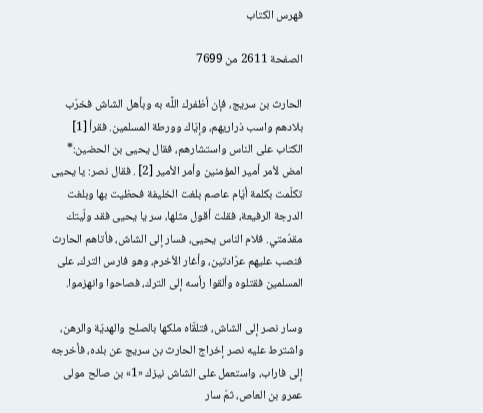فهرس الكتاب

الصفحة 2611 من 7699

الحارث بن سريج، فإن أظفرك اللَّه به وبأهل الشاش فخرّب بلادهم واسب ذراريهم، وإيّاك وورطة المسلمين. فقرأ [1] الكتاب على الناس واستشارهم، فقال يحيى بن الحضين:* امض لأمر أمير المؤمنين وأمر الأمير [2] . فقال نصر: يا يحيى تكلّمت بكلمة أيّام عاصم بلغت الخليفة فحظيت بها وبلغت الدرجة الرفيعة، فقلت أقول مثلها، سر يا يحيى فقد ولّيتك مقدّمتي. فلام الناس يحيى، فسار إلى الشاش، فأتاهم الحارث فنصب عليهم عرّادتين، وأغار الأخرم، وهو فارس الترك، على المسلمين فقتلوه وألقوا رأسه إلى الترك، فصاحوا وانهزموا.

وسار نصر إلى الشاش، فتلقّاه ملكها بالصلح والهديّة والرهن، واشترط عليه نصر إخراج الحارث بن سريج عن بلده، فأخرجه إلى فاراب، واستعمل على الشاش نيزك «1» بن صالح مولى عمرو بن العاص، ثمّ سار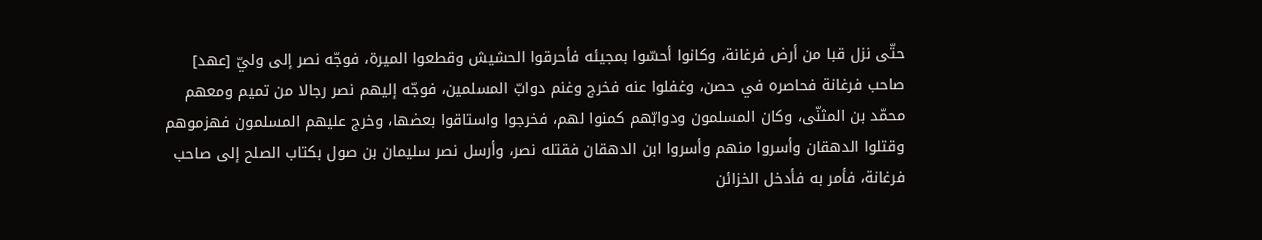حتّى نزل قبا من أرض فرغانة، وكانوا أحسّوا بمجيئه فأحرقوا الحشيش وقطعوا الميرة، فوجّه نصر إلى وليّ [عهد] صاحب فرغانة فحاصره في حصن، وغفلوا عنه فخرج وغنم دوابّ المسلمين، فوجّه إليهم نصر رجالا من تميم ومعهم محمّد بن المثنّى، وكان المسلمون ودوابّهم كمنوا لهم، فخرجوا واستاقوا بعضها، وخرج عليهم المسلمون فهزموهم وقتلوا الدهقان وأسروا منهم وأسروا ابن الدهقان فقتله نصر، وأرسل نصر سليمان بن صول بكتاب الصلح إلى صاحب فرغانة، فأمر به فأدخل الخزائن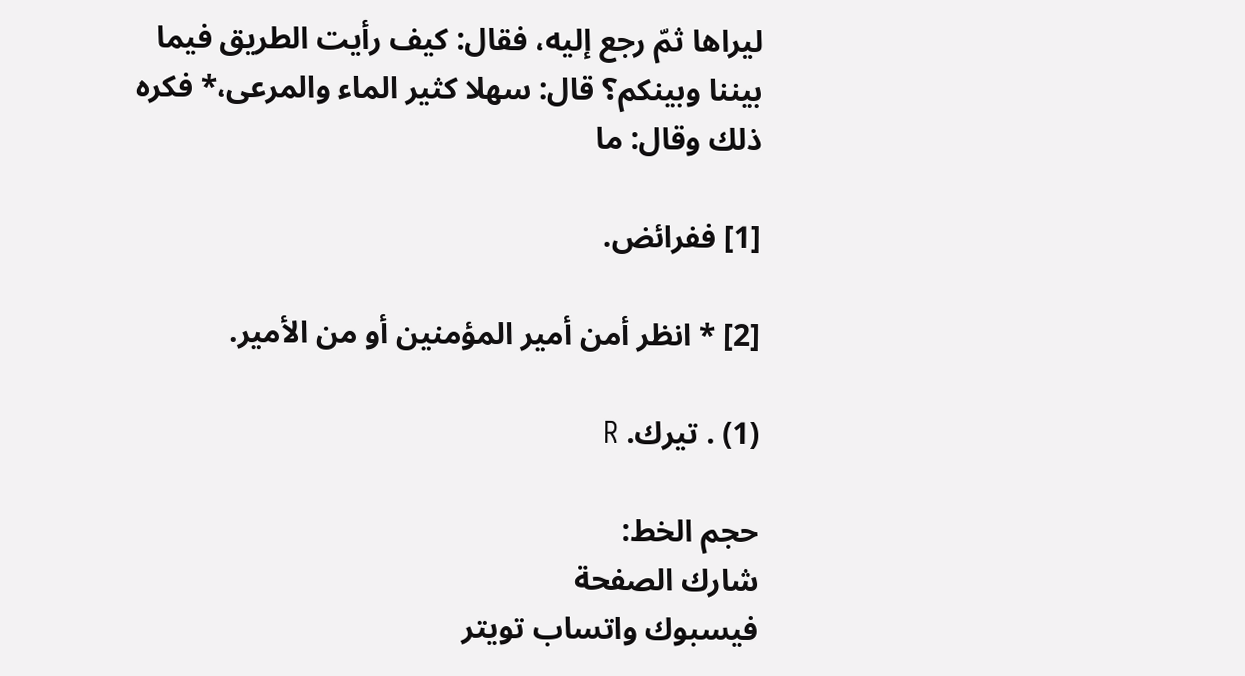ليراها ثمّ رجع إليه، فقال: كيف رأيت الطريق فيما بيننا وبينكم؟ قال: سهلا كثير الماء والمرعى،* فكره ذلك وقال: ما

[1] ففرائض.

[2] * انظر أمن أمير المؤمنين أو من الأمير.

(1) . تيرك. R

حجم الخط:
شارك الصفحة
فيسبوك واتساب تويتر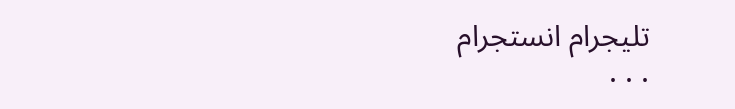تليجرام انستجرام
. . .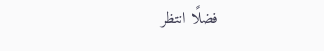فضلًا انتظر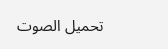تحميل الصوت